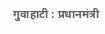गुवाहाटी : प्रधानमंत्री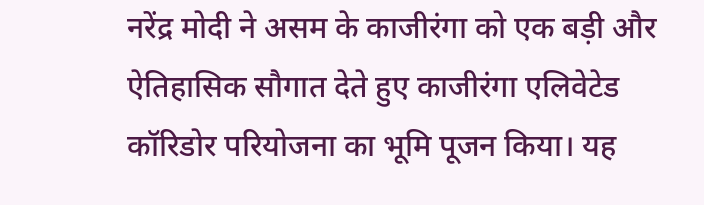नरेंद्र मोदी ने असम के काजीरंगा को एक बड़ी और ऐतिहासिक सौगात देते हुए काजीरंगा एलिवेटेड कॉरिडोर परियोजना का भूमि पूजन किया। यह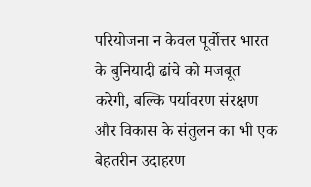परियोजना न केवल पूर्वोत्तर भारत के बुनियादी ढांचे को मजबूत करेगी, बल्कि पर्यावरण संरक्षण और विकास के संतुलन का भी एक बेहतरीन उदाहरण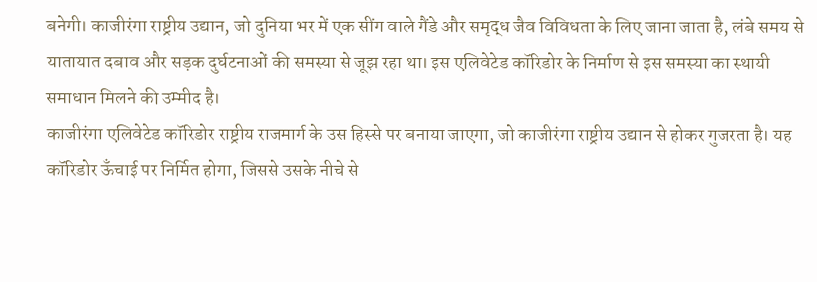बनेगी। काजीरंगा राष्ट्रीय उद्यान, जो दुनिया भर में एक सींग वाले गैंडे और समृद्ध जैव विविधता के लिए जाना जाता है, लंबे समय से यातायात दबाव और सड़क दुर्घटनाओं की समस्या से जूझ रहा था। इस एलिवेटेड कॉरिडोर के निर्माण से इस समस्या का स्थायी समाधान मिलने की उम्मीद है।
काजीरंगा एलिवेटेड कॉरिडोर राष्ट्रीय राजमार्ग के उस हिस्से पर बनाया जाएगा, जो काजीरंगा राष्ट्रीय उद्यान से होकर गुजरता है। यह कॉरिडोर ऊँचाई पर निर्मित होगा, जिससे उसके नीचे से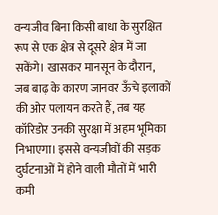वन्यजीव बिना किसी बाधा के सुरक्षित रूप से एक क्षेत्र से दूसरे क्षेत्र में जा सकेंगे। खासकर मानसून के दौरान, जब बाढ़ के कारण जानवर ऊँचे इलाकों की ओर पलायन करते हैं, तब यह कॉरिडोर उनकी सुरक्षा में अहम भूमिका निभाएगा। इससे वन्यजीवों की सड़क दुर्घटनाओं में होने वाली मौतों में भारी कमी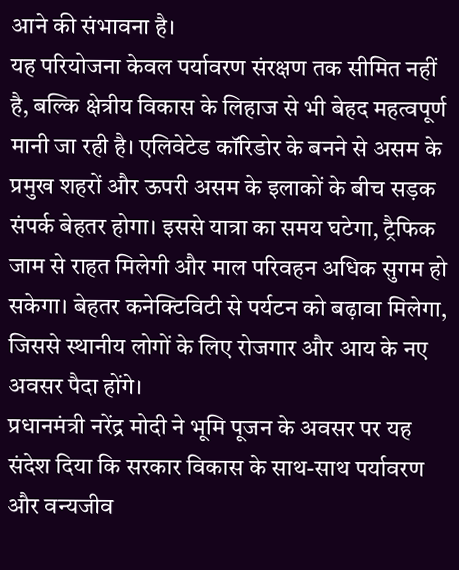आने की संभावना है।
यह परियोजना केवल पर्यावरण संरक्षण तक सीमित नहीं है, बल्कि क्षेत्रीय विकास के लिहाज से भी बेहद महत्वपूर्ण मानी जा रही है। एलिवेटेड कॉरिडोर के बनने से असम के प्रमुख शहरों और ऊपरी असम के इलाकों के बीच सड़क संपर्क बेहतर होगा। इससे यात्रा का समय घटेगा, ट्रैफिक जाम से राहत मिलेगी और माल परिवहन अधिक सुगम हो सकेगा। बेहतर कनेक्टिविटी से पर्यटन को बढ़ावा मिलेगा, जिससे स्थानीय लोगों के लिए रोजगार और आय के नए अवसर पैदा होंगे।
प्रधानमंत्री नरेंद्र मोदी ने भूमि पूजन के अवसर पर यह संदेश दिया कि सरकार विकास के साथ-साथ पर्यावरण और वन्यजीव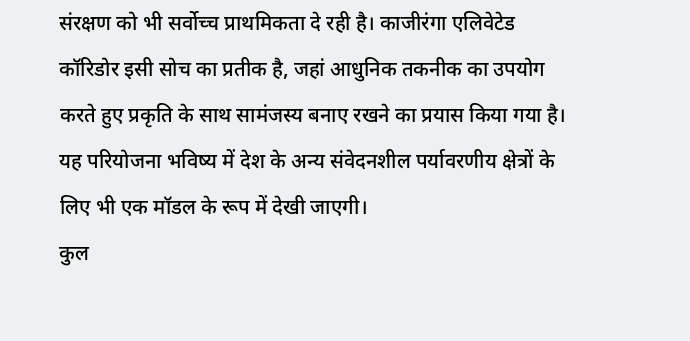संरक्षण को भी सर्वोच्च प्राथमिकता दे रही है। काजीरंगा एलिवेटेड कॉरिडोर इसी सोच का प्रतीक है, जहां आधुनिक तकनीक का उपयोग करते हुए प्रकृति के साथ सामंजस्य बनाए रखने का प्रयास किया गया है। यह परियोजना भविष्य में देश के अन्य संवेदनशील पर्यावरणीय क्षेत्रों के लिए भी एक मॉडल के रूप में देखी जाएगी।
कुल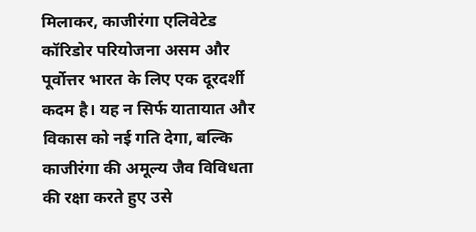मिलाकर, काजीरंगा एलिवेटेड कॉरिडोर परियोजना असम और पूर्वोत्तर भारत के लिए एक दूरदर्शी कदम है। यह न सिर्फ यातायात और विकास को नई गति देगा, बल्कि काजीरंगा की अमूल्य जैव विविधता की रक्षा करते हुए उसे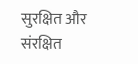सुरक्षित और संरक्षित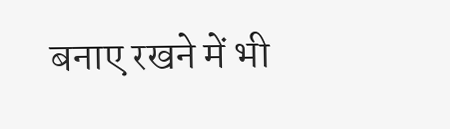बनाए रखने में भी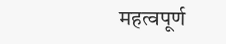महत्वपूर्ण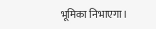भूमिका निभाएगा।